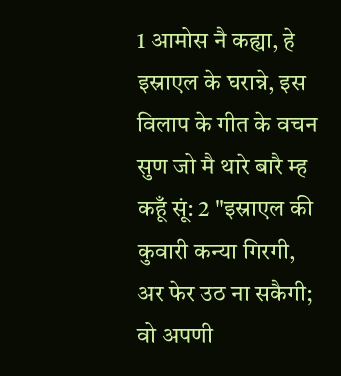1 आमोस नै कह्या, हे इस्राएल के घरान्ने, इस विलाप के गीत के वचन सुण जो मै थारे बारै म्ह कहूँ सूं: 2 "इस्राएल की कुवारी कन्या गिरगी, अर फेर उठ ना सकैगी; वो अपणी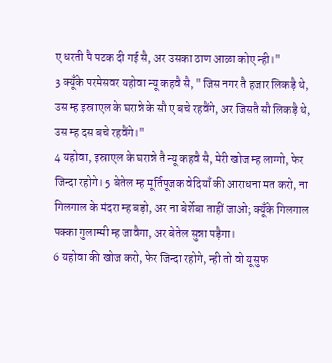ए धरती पै पटक दी गई सै, अर उसका ठाण आळा कोए न्ही।"
3 क्यूँके परमेसवर यहोवा न्यू कहवै सै, "जिस नगर तै हजार लिकड़ै थे, उस म्ह इस्राएल के घरान्ने के सौ ए बचे रहवैंगे, अर जिसतै सौ लिकड़ै थे, उस म्ह दस बचे रहवैंगे।"
4 यहोवा, इस्राएल के घरान्ने तै न्यू कहवै सै, मेरी खोज म्ह लाग्गो, फेर जिन्दा रहोगे। 5 बेतेल म्ह मूर्तिपूजक वेदियाँ की आराधना मत करो, ना गिलगाल के मंदरा म्ह बड़ो, अर ना बेर्शेबा ताहीं जाओ; क्यूँके गिलगाल पक्का गुलाम्मी म्ह जावैगा, अर बेतेल सुन्ना पड़ैगा।
6 यहोवा की खोज करो, फेर जिन्दा रहोगे, न्ही तो वो यूसुफ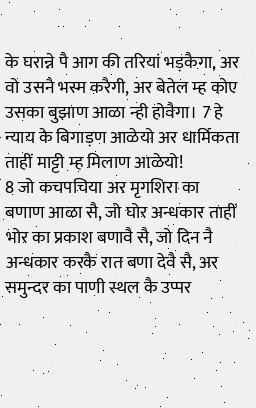के घरान्ने पै आग की तरियां भड़कैगा, अर वो उसनै भस्म करैगी, अर बेतेल म्ह कोए उसका बुझाण आळा न्ही होवैगा। 7 हे न्याय के बिगाड़ण आळेयो अर धार्मिकता ताहीं माट्टी म्ह मिलाण आळेयो!
8 जो कचपचिया अर मृगशिरा का बणाण आळा सै, जो घोर अन्धकार ताहीं भोर का प्रकाश बणावै सै, जो दिन नै अन्धकार करकै रात बणा देवै सै, अर समुन्दर का पाणी स्थल कै उप्पर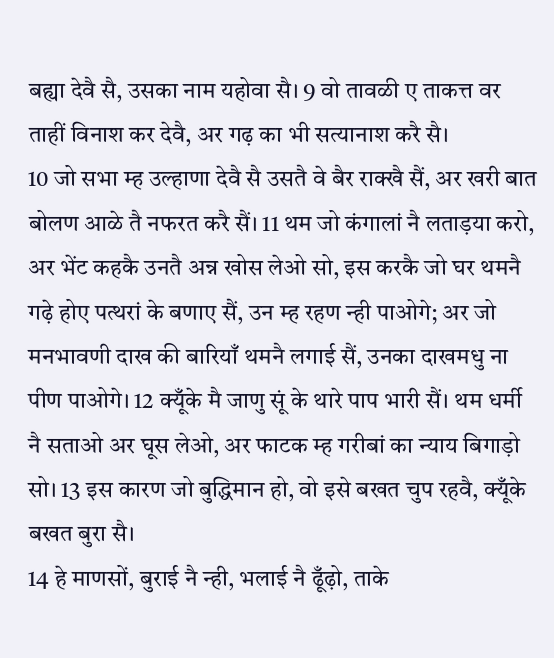बह्या देवै सै, उसका नाम यहोवा सै। 9 वो तावळी ए ताकत्त वर ताहीं विनाश कर देवै, अर गढ़ का भी सत्यानाश करै सै।
10 जो सभा म्ह उल्हाणा देवै सै उसतै वे बैर राक्खै सैं, अर खरी बात बोलण आळे तै नफरत करै सैं। 11 थम जो कंगालां नै लताड़या करो, अर भेंट कहकै उनतै अन्न खोस लेओ सो, इस करकै जो घर थमनै गढ़े होए पत्थरां के बणाए सैं, उन म्ह रहण न्ही पाओगे; अर जो मनभावणी दाख की बारियाँ थमनै लगाई सैं, उनका दाखमधु ना पीण पाओगे। 12 क्यूँके मै जाणु सूं के थारे पाप भारी सैं। थम धर्मी नै सताओ अर घूस लेओ, अर फाटक म्ह गरीबां का न्याय बिगाड़ो सो। 13 इस कारण जो बुद्धिमान हो, वो इसे बखत चुप रहवै, क्यूँके बखत बुरा सै।
14 हे माणसों, बुराई नै न्ही, भलाई नै ढूँढ़ो, ताके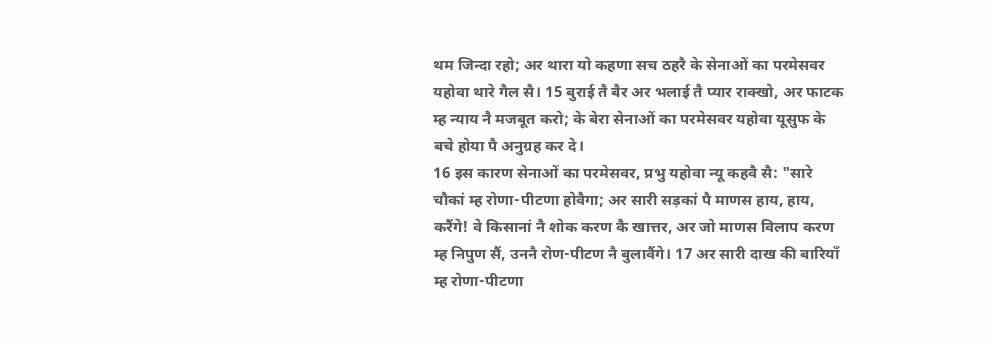थम जिन्दा रहो; अर थारा यो कहणा सच ठहरै के सेनाओं का परमेसवर यहोवा थारे गैल सै। 15 बुराई तै बैर अर भलाई तै प्यार राक्खो, अर फाटक म्ह न्याय नै मजबूत करो; के बेरा सेनाओं का परमेसवर यहोवा यूसुफ के बचे होया पै अनुग्रह कर दे।
16 इस कारण सेनाओं का परमेसवर, प्रभु यहोवा न्यू कहवै सै: "सारे चौकां म्ह रोणा-पीटणा होवैगा; अर सारी सड़कां पै माणस हाय, हाय, करैंगे! वे किसानां नै शोक करण कै खात्तर, अर जो माणस विलाप करण म्ह निपुण सैं, उननै रोण-पीटण नै बुलावैंगे। 17 अर सारी दाख की बारियाँ म्ह रोणा-पीटणा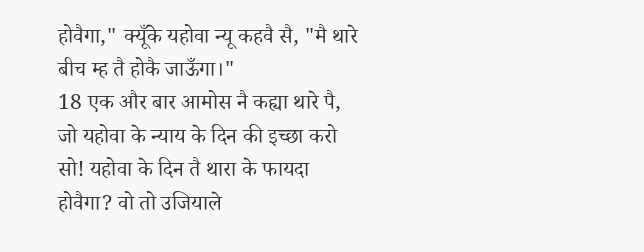होवैगा," क्यूँके यहोवा न्यू कहवै सै, "मै थारे बीच म्ह तै होकै जाऊँगा।"
18 एक और बार आमोस नै कह्या थारे पै, जो यहोवा के न्याय के दिन की इच्छा करो सो! यहोवा के दिन तै थारा के फायदा होवैगा? वो तो उजियाले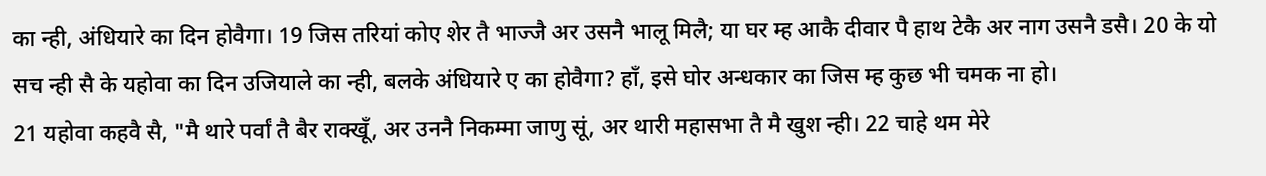का न्ही, अंधियारे का दिन होवैगा। 19 जिस तरियां कोए शेर तै भाज्जै अर उसनै भालू मिलै; या घर म्ह आकै दीवार पै हाथ टेकै अर नाग उसनै डसै। 20 के यो सच न्ही सै के यहोवा का दिन उजियाले का न्ही, बलके अंधियारे ए का होवैगा? हाँ, इसे घोर अन्धकार का जिस म्ह कुछ भी चमक ना हो।
21 यहोवा कहवै सै, "मै थारे पर्वां तै बैर राक्खूँ, अर उननै निकम्मा जाणु सूं, अर थारी महासभा तै मै खुश न्ही। 22 चाहे थम मेरे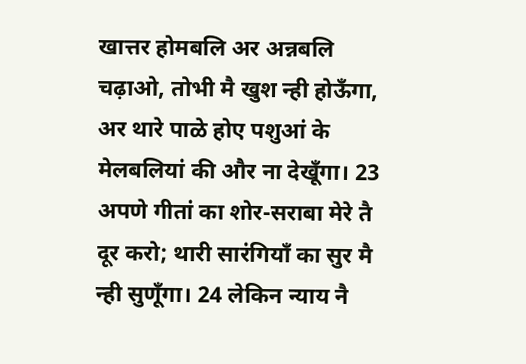खात्तर होमबलि अर अन्नबलि चढ़ाओ, तोभी मै खुश न्ही होऊँगा, अर थारे पाळे होए पशुआं के मेलबलियां की और ना देखूँगा। 23 अपणे गीतां का शोर-सराबा मेरे तै दूर करो; थारी सारंगियाँ का सुर मै न्ही सुणूँगा। 24 लेकिन न्याय नै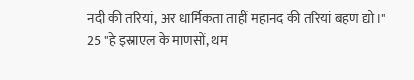नदी की तरियां, अर धार्मिकता ताहीं महानद की तरियां बहण द्यो।"
25 "हे इस्राएल के माणसों, थम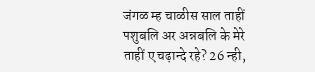जंगळ म्ह चाळीस साल ताहीं पशुबलि अर अन्नबलि के मेरे ताहीं ए चढ़ान्दे रहे? 26 न्ही,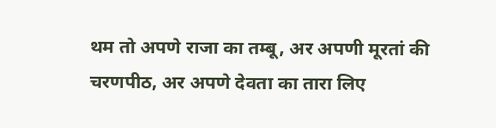थम तो अपणे राजा का तम्बू, अर अपणी मूरतां की चरणपीठ, अर अपणे देवता का तारा लिए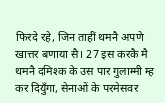फिरदे रहे, जिन ताहीं थमनै अपणे खात्तर बणाया सै। 27 इस करकै मै थमनै दमिश्क के उस पार गुलाम्मी म्ह कर दियुँगा, सेनाओं के परमेसवर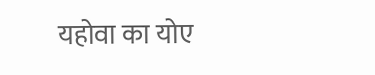यहोवा का योए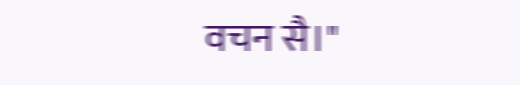वचन सै।"